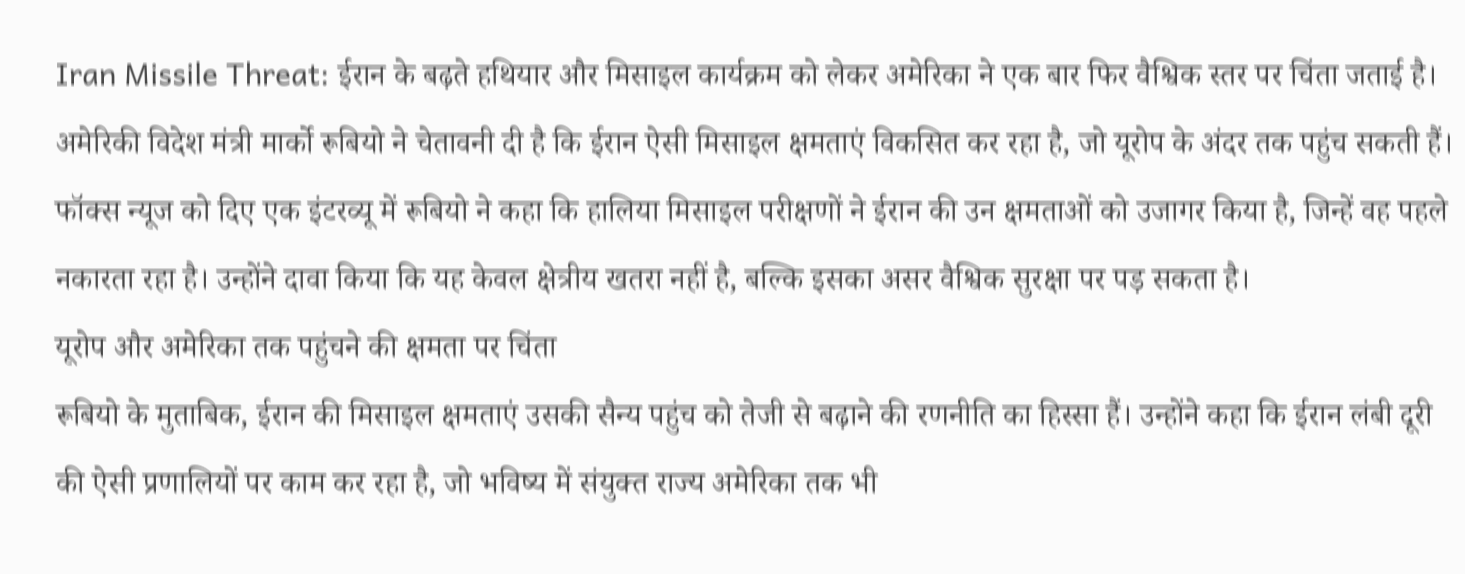Iran Missile Threat: ईरान के बढ़ते हथियार और मिसाइल कार्यक्रम को लेकर अमेरिका ने एक बार फिर वैश्विक स्तर पर चिंता जताई है। अमेरिकी विदेश मंत्री मार्को रूबियो ने चेतावनी दी है कि ईरान ऐसी मिसाइल क्षमताएं विकसित कर रहा है, जो यूरोप के अंदर तक पहुंच सकती हैं।
फॉक्स न्यूज को दिए एक इंटरव्यू में रूबियो ने कहा कि हालिया मिसाइल परीक्षणों ने ईरान की उन क्षमताओं को उजागर किया है, जिन्हें वह पहले नकारता रहा है। उन्होंने दावा किया कि यह केवल क्षेत्रीय खतरा नहीं है, बल्कि इसका असर वैश्विक सुरक्षा पर पड़ सकता है।
यूरोप और अमेरिका तक पहुंचने की क्षमता पर चिंता
रूबियो के मुताबिक, ईरान की मिसाइल क्षमताएं उसकी सैन्य पहुंच को तेजी से बढ़ाने की रणनीति का हिस्सा हैं। उन्होंने कहा कि ईरान लंबी दूरी की ऐसी प्रणालियों पर काम कर रहा है, जो भविष्य में संयुक्त राज्य अमेरिका तक भी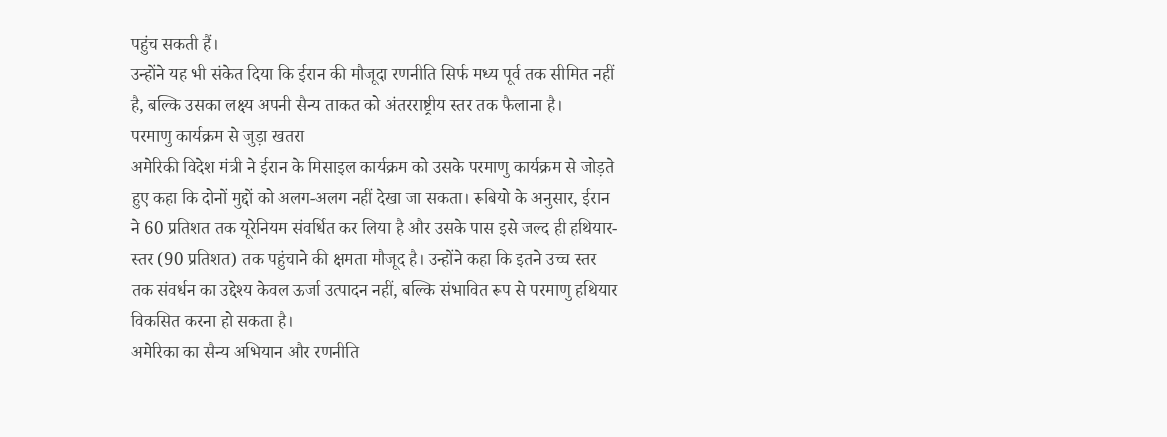पहुंच सकती हैं।
उन्होंने यह भी संकेत दिया कि ईरान की मौजूदा रणनीति सिर्फ मध्य पूर्व तक सीमित नहीं है, बल्कि उसका लक्ष्य अपनी सैन्य ताकत को अंतरराष्ट्रीय स्तर तक फैलाना है।
परमाणु कार्यक्रम से जुड़ा खतरा
अमेरिकी विदेश मंत्री ने ईरान के मिसाइल कार्यक्रम को उसके परमाणु कार्यक्रम से जोड़ते हुए कहा कि दोनों मुद्दों को अलग-अलग नहीं देखा जा सकता। रूबियो के अनुसार, ईरान ने 60 प्रतिशत तक यूरेनियम संवर्धित कर लिया है और उसके पास इसे जल्द ही हथियार-स्तर (90 प्रतिशत) तक पहुंचाने की क्षमता मौजूद है। उन्होंने कहा कि इतने उच्च स्तर तक संवर्धन का उद्देश्य केवल ऊर्जा उत्पादन नहीं, बल्कि संभावित रूप से परमाणु हथियार विकसित करना हो सकता है।
अमेरिका का सैन्य अभियान और रणनीति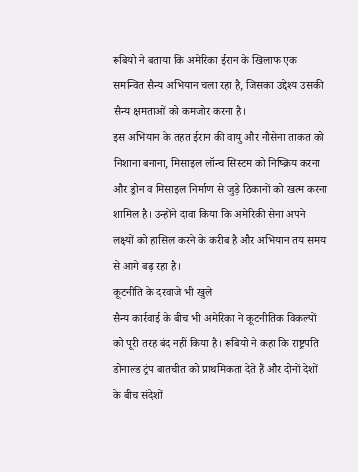रूबियो ने बताया कि अमेरिका ईरान के खिलाफ एक समन्वित सैन्य अभियान चला रहा है, जिसका उद्देश्य उसकी सैन्य क्षमताओं को कमजोर करना है।
इस अभियान के तहत ईरान की वायु और नौसेना ताकत को निशाना बनाना, मिसाइल लॉन्च सिस्टम को निष्क्रिय करना और ड्रोन व मिसाइल निर्माण से जुड़े ठिकानों को खत्म करना शामिल है। उन्होंने दावा किया कि अमेरिकी सेना अपने लक्ष्यों को हासिल करने के करीब है और अभियान तय समय से आगे बढ़ रहा है।
कूटनीति के दरवाजे भी खुले
सैन्य कार्रवाई के बीच भी अमेरिका ने कूटनीतिक विकल्पों को पूरी तरह बंद नहीं किया है। रूबियो ने कहा कि राष्ट्रपति डोनाल्ड ट्रंप बातचीत को प्राथमिकता देते हैं और दोनों देशों के बीच संदेशों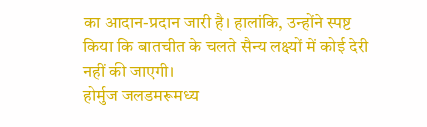का आदान-प्रदान जारी है। हालांकि, उन्होंने स्पष्ट किया कि बातचीत के चलते सैन्य लक्ष्यों में कोई देरी नहीं की जाएगी।
होर्मुज जलडमरूमध्य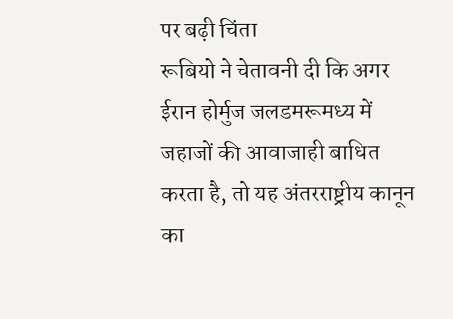पर बढ़ी चिंता
रूबियो ने चेतावनी दी कि अगर ईरान होर्मुज जलडमरूमध्य में जहाजों की आवाजाही बाधित करता है, तो यह अंतरराष्ट्रीय कानून का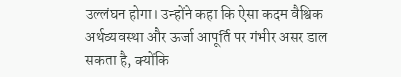उल्लंघन होगा। उन्होंने कहा कि ऐसा कदम वैश्विक अर्थव्यवस्था और ऊर्जा आपूर्ति पर गंभीर असर डाल सकता है, क्योंकि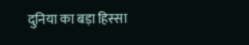दुनिया का बड़ा हिस्सा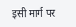इसी मार्ग पर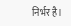निर्भर है।